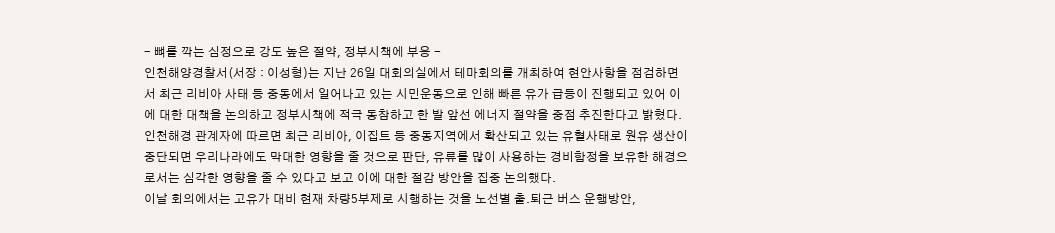- 뼈를 깍는 심정으로 강도 높은 절약, 정부시책에 부응 -
인천해양경찰서(서장 : 이성형)는 지난 26일 대회의실에서 테마회의를 개최하여 현안사항을 점검하면서 최근 리비아 사태 등 중동에서 일어나고 있는 시민운동으로 인해 빠른 유가 급등이 진행되고 있어 이에 대한 대책을 논의하고 정부시책에 적극 동참하고 한 발 앞선 에너지 절약을 중점 추진한다고 밝혔다.
인천해경 관계자에 따르면 최근 리비아, 이집트 등 중동지역에서 확산되고 있는 유혈사태로 원유 생산이 중단되면 우리나라에도 막대한 영향을 줄 것으로 판단, 유류를 많이 사용하는 경비함정을 보유한 해경으로서는 심각한 영향을 줄 수 있다고 보고 이에 대한 절감 방안을 집중 논의했다.
이날 회의에서는 고유가 대비 현재 차량5부제로 시행하는 것을 노선별 출․퇴근 버스 운행방안,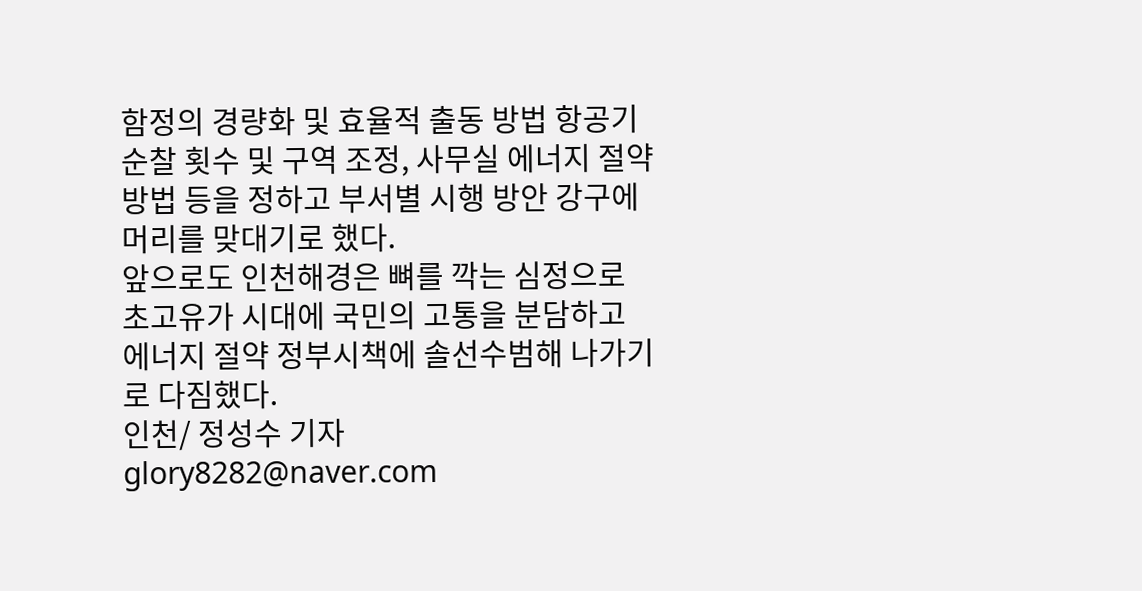함정의 경량화 및 효율적 출동 방법 항공기 순찰 횟수 및 구역 조정, 사무실 에너지 절약 방법 등을 정하고 부서별 시행 방안 강구에 머리를 맞대기로 했다.
앞으로도 인천해경은 뼈를 깍는 심정으로 초고유가 시대에 국민의 고통을 분담하고 에너지 절약 정부시책에 솔선수범해 나가기로 다짐했다.
인천/ 정성수 기자 glory8282@naver.com